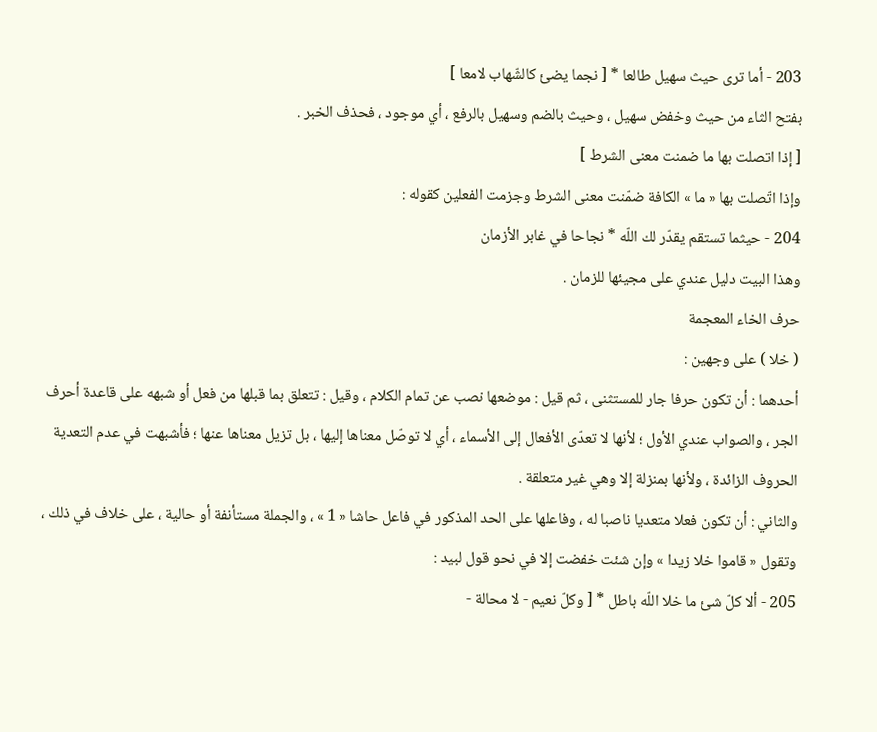203 - أما ترى حيث سهيل طالعا * [ نجما يضئ كالشّهاب لامعا ]
بفتح الثاء من حيث وخفض سهيل ، وحيث بالضم وسهيل بالرفع ، أي موجود ، فحذف الخبر .
[ إذا اتصلت بها ما ضمنت معنى الشرط ]
وإذا اتّصلت بها « ما » الكافة ضمّنت معنى الشرط وجزمت الفعلين كقوله :
204 - حيثما تستقم يقدّر لك اللّه * نجاحا في غابر الأزمان
وهذا البيت دليل عندي على مجيئها للزمان .
حرف الخاء المعجمة
( خلا ) على وجهين :
أحدهما : أن تكون حرفا جار للمستثنى ، ثم قيل : موضعها نصب عن تمام الكلام ، وقيل : تتعلق بما قبلها من فعل أو شبهه على قاعدة أحرف الجر ، والصواب عندي الأول ؛ لأنها لا تعدّى الأفعال إلى الأسماء ، أي لا توصّل معناها إليها ، بل تزيل معناها عنها ؛ فأشبهت في عدم التعدية الحروف الزائدة ، ولأنها بمنزلة إلا وهي غير متعلقة .
والثاني : أن تكون فعلا متعديا ناصبا له ، وفاعلها على الحد المذكور في فاعل حاشا « 1 » ، والجملة مستأنفة أو حالية ، على خلاف في ذلك ، وتقول « قاموا خلا زيدا » وإن شئت خفضت إلا في نحو قول لبيد :
205 - ألا كلّ شئ ما خلا اللّه باطل * [ وكلّ نعيم - لا محالة -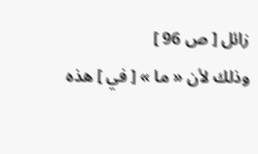زائل [ ص 96 ]
وذلك لأن « ما » [ في ] هذه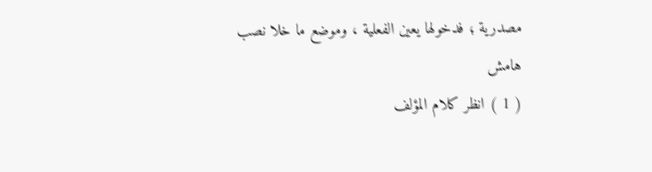مصدرية ؛ فدخولها يعين الفعلية ، وموضع ما خلا نصب
هامش
( 1 ) انظر كلام المؤلف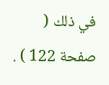في ذلك ( صفحة 122 ) .